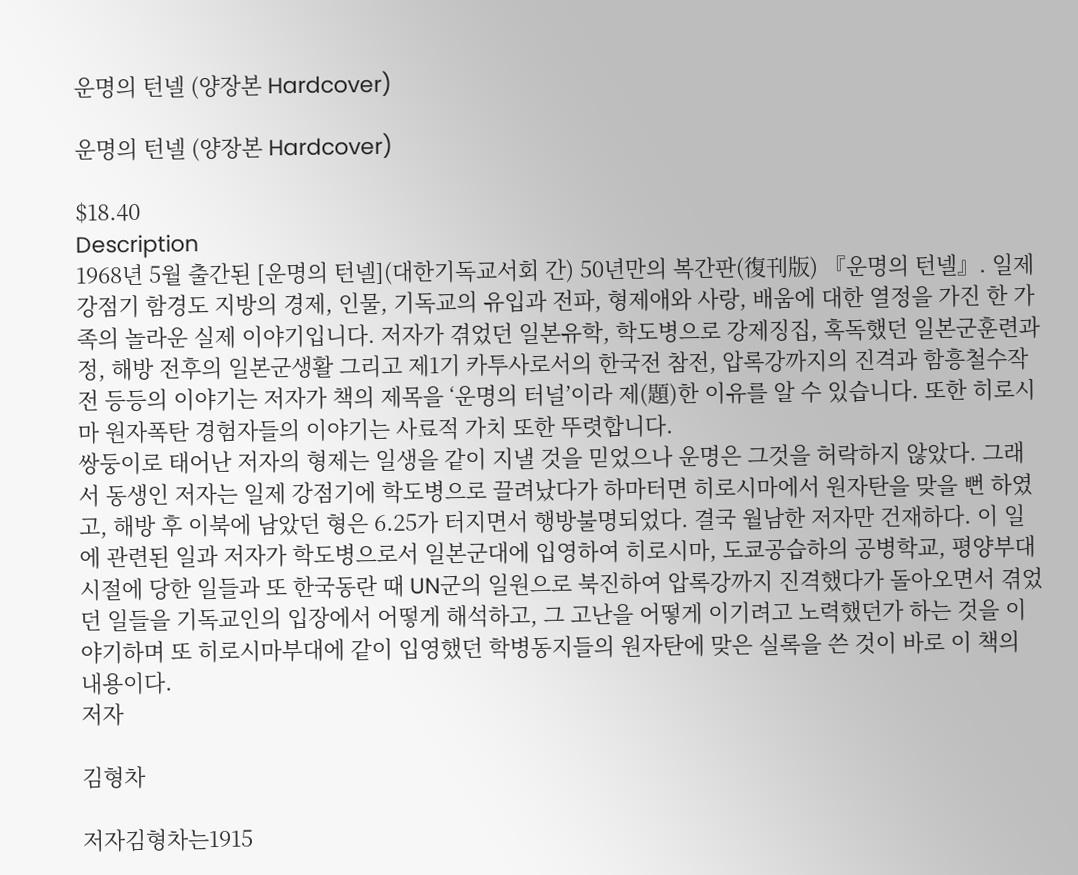운명의 턴넬 (양장본 Hardcover)

운명의 턴넬 (양장본 Hardcover)

$18.40
Description
1968년 5월 출간된 [운명의 턴넬](대한기독교서회 간) 50년만의 복간판(復刊版) 『운명의 턴넬』. 일제강점기 함경도 지방의 경제, 인물, 기독교의 유입과 전파, 형제애와 사랑, 배움에 대한 열정을 가진 한 가족의 놀라운 실제 이야기입니다. 저자가 겪었던 일본유학, 학도병으로 강제징집, 혹독했던 일본군훈련과정, 해방 전후의 일본군생활 그리고 제1기 카투사로서의 한국전 참전, 압록강까지의 진격과 함흥철수작전 등등의 이야기는 저자가 책의 제목을 ‘운명의 터널’이라 제(題)한 이유를 알 수 있습니다. 또한 히로시마 원자폭탄 경험자들의 이야기는 사료적 가치 또한 뚜렷합니다.
쌍둥이로 태어난 저자의 형제는 일생을 같이 지낼 것을 믿었으나 운명은 그것을 허락하지 않았다. 그래서 동생인 저자는 일제 강점기에 학도병으로 끌려났다가 하마터면 히로시마에서 원자탄을 맞을 뻔 하였고, 해방 후 이북에 남았던 형은 6.25가 터지면서 행방불명되었다. 결국 월남한 저자만 건재하다. 이 일에 관련된 일과 저자가 학도병으로서 일본군대에 입영하여 히로시마, 도쿄공습하의 공병학교, 평양부대시절에 당한 일들과 또 한국동란 때 UN군의 일원으로 북진하여 압록강까지 진격했다가 돌아오면서 겪었던 일들을 기독교인의 입장에서 어떻게 해석하고, 그 고난을 어떻게 이기려고 노력했던가 하는 것을 이야기하며 또 히로시마부대에 같이 입영했던 학병동지들의 원자탄에 맞은 실록을 쓴 것이 바로 이 책의 내용이다.
저자

김형차

저자김형차는1915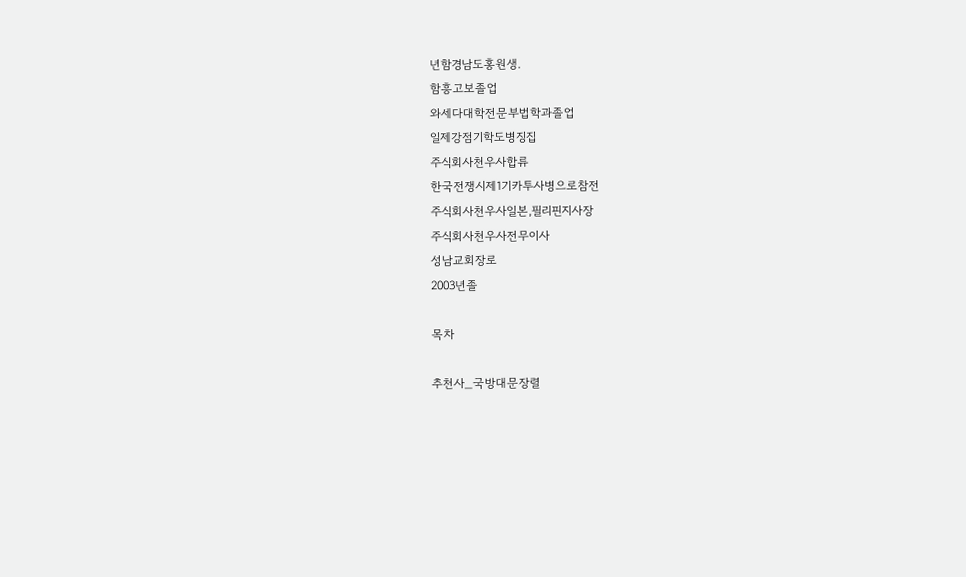년함경남도홍원생.
함흥고보졸업
와세다대학전문부법학과졸업
일제강점기학도병징집
주식회사천우사합류
한국전쟁시제1기카투사병으로참전
주식회사천우사일본,필리핀지사장
주식회사천우사전무이사
성남교회장로
2003년졸

목차

추천사_국방대문장렬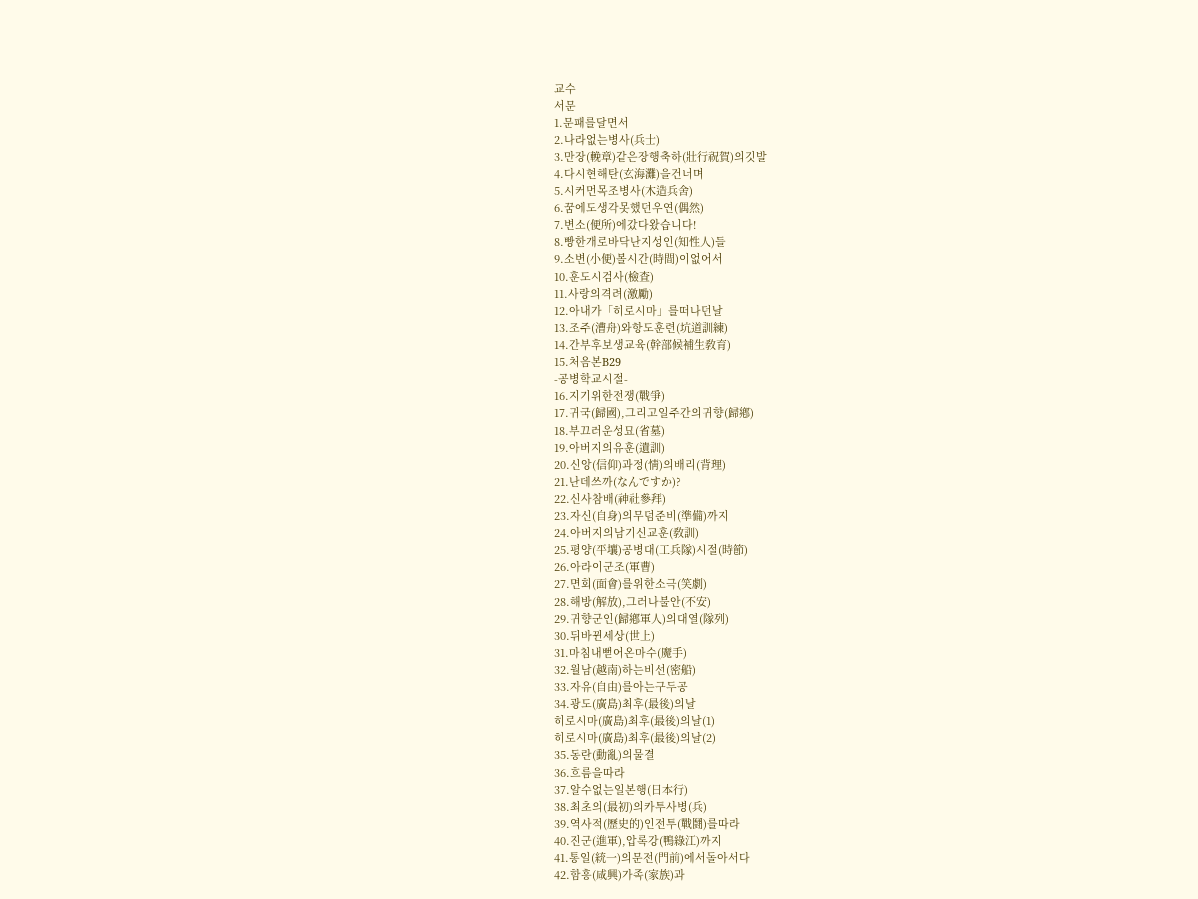교수
서문
1.문패를달면서
2.나라없는병사(兵士)
3.만장(輓章)같은장행축하(壯行祝賀)의깃발
4.다시현해탄(玄海灘)을건너며
5.시커먼목조병사(木造兵舍)
6.꿈에도생각못했던우연(偶然)
7.변소(便所)에갔다왔습니다!
8.빵한개로바닥난지성인(知性人)들
9.소변(小便)볼시간(時間)이없어서
10.훈도시검사(檢査)
11.사랑의격려(激勵)
12.아내가「히로시마」를떠나던날
13.조주(漕舟)와항도훈련(坑道訓練)
14.간부후보생교육(幹部候補生敎育)
15.처음본B29
-공병학교시절-
16.지기위한전쟁(戰爭)
17.귀국(歸國),그리고일주간의귀향(歸鄕)
18.부끄러운성묘(省墓)
19.아버지의유훈(遺訓)
20.신앙(信仰)과정(情)의배리(背理)
21.난데쓰까(なんですか)?
22.신사참배(神社參拜)
23.자신(自身)의무덤준비(準備)까지
24.아버지의남기신교훈(敎訓)
25.평양(平壤)공병대(工兵隊)시절(時節)
26.아라이군조(軍曹)
27.면회(面會)를위한소극(笑劇)
28.해방(解放),그러나불안(不安)
29.귀향군인(歸鄕軍人)의대열(隊列)
30.뒤바뀐세상(世上)
31.마침내뻗어온마수(魔手)
32.월남(越南)하는비선(密船)
33.자유(自由)를아는구두공
34.광도(廣島)최후(最後)의날
히로시마(廣島)최후(最後)의날(1)
히로시마(廣島)최후(最後)의날(2)
35.동란(動亂)의물결
36.흐름을따라
37.알수없는일본행(日本行)
38.최초의(最初)의카투사병(兵)
39.역사적(歷史的)인전투(戰鬪)를따라
40.진군(進軍),압록강(鴨綠江)까지
41.통일(統一)의문전(門前)에서돌아서다
42.함흥(咸興)가족(家族)과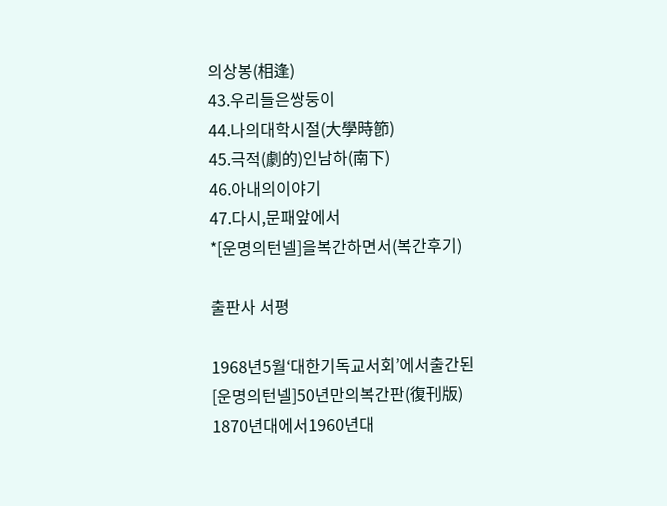의상봉(相逢)
43.우리들은쌍둥이
44.나의대학시절(大學時節)
45.극적(劇的)인남하(南下)
46.아내의이야기
47.다시,문패앞에서
*[운명의턴넬]을복간하면서(복간후기)

출판사 서평

1968년5월‘대한기독교서회’에서출간된[운명의턴넬]50년만의복간판(復刊版)
1870년대에서1960년대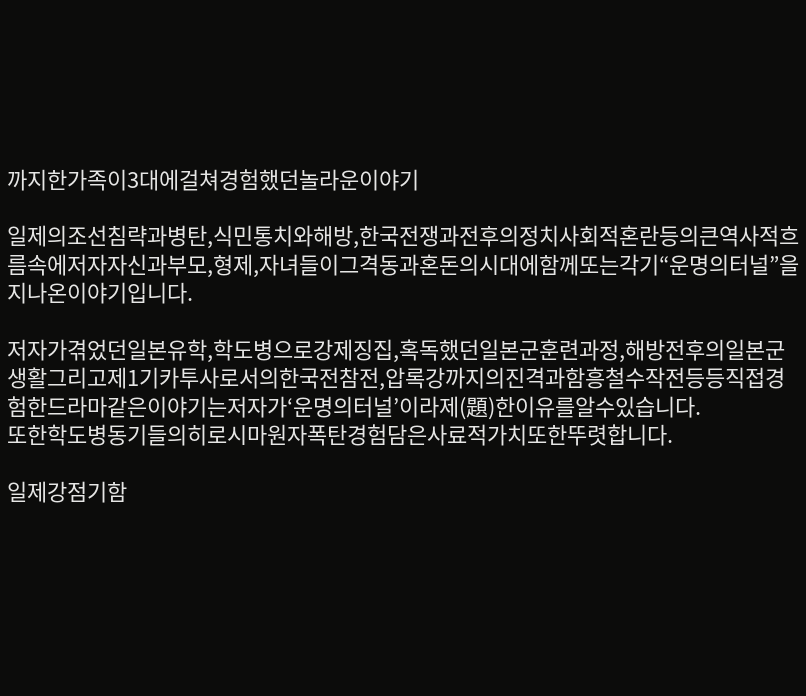까지한가족이3대에걸쳐경험했던놀라운이야기

일제의조선침략과병탄,식민통치와해방,한국전쟁과전후의정치사회적혼란등의큰역사적흐름속에저자자신과부모,형제,자녀들이그격동과혼돈의시대에함께또는각기“운명의터널”을지나온이야기입니다.

저자가겪었던일본유학,학도병으로강제징집,혹독했던일본군훈련과정,해방전후의일본군생활그리고제1기카투사로서의한국전참전,압록강까지의진격과함흥철수작전등등직접경험한드라마같은이야기는저자가‘운명의터널’이라제(題)한이유를알수있습니다.
또한학도병동기들의히로시마원자폭탄경험담은사료적가치또한뚜렷합니다.

일제강점기함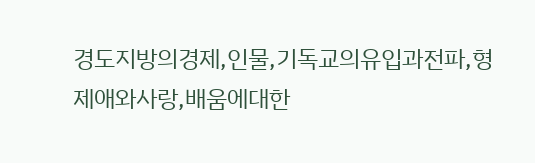경도지방의경제,인물,기독교의유입과전파,형제애와사랑,배움에대한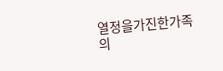열정을가진한가족의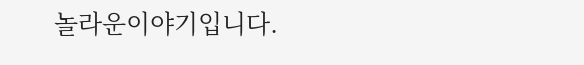놀라운이야기입니다.